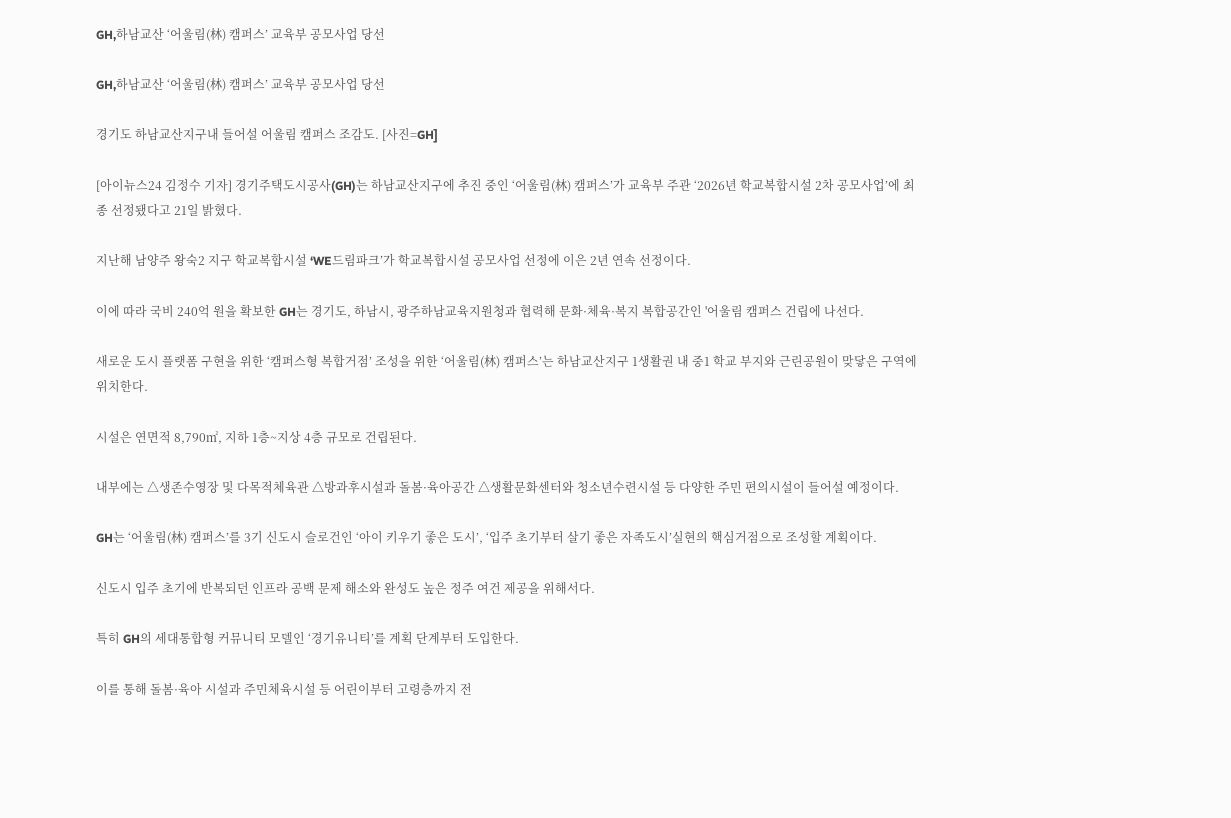GH,하남교산 ‘어울림(林) 캠퍼스’ 교육부 공모사업 당선

GH,하남교산 ‘어울림(林) 캠퍼스’ 교육부 공모사업 당선

경기도 하남교산지구내 들어설 어울림 캠퍼스 조감도. [사진=GH]

[아이뉴스24 김정수 기자] 경기주택도시공사(GH)는 하남교산지구에 추진 중인 ‘어울림(林) 캠퍼스’가 교육부 주관 ‘2026년 학교복합시설 2차 공모사업’에 최종 선정됐다고 21일 밝혔다.

지난해 남양주 왕숙2 지구 학교복합시설 ‘WE드림파크’가 학교복합시설 공모사업 선정에 이은 2년 연속 선정이다.

이에 따라 국비 240억 원을 확보한 GH는 경기도, 하남시, 광주하남교육지원청과 협력해 문화·체육·복지 복합공간인 '어울림 캠퍼스 건립에 나선다.

새로운 도시 플랫폼 구현을 위한 ‘캠퍼스형 복합거점’ 조성을 위한 ‘어울림(林) 캠퍼스’는 하남교산지구 1생활권 내 중1 학교 부지와 근린공원이 맞닿은 구역에 위치한다.

시설은 연면적 8,790㎡, 지하 1층~지상 4층 규모로 건립된다.

내부에는 △생존수영장 및 다목적체육관 △방과후시설과 돌봄·육아공간 △생활문화센터와 청소년수련시설 등 다양한 주민 편의시설이 들어설 예정이다.

GH는 ‘어울림(林) 캠퍼스’를 3기 신도시 슬로건인 ‘아이 키우기 좋은 도시’, ‘입주 초기부터 살기 좋은 자족도시’실현의 핵심거점으로 조성할 계획이다.

신도시 입주 초기에 반복되던 인프라 공백 문제 해소와 완성도 높은 정주 여건 제공을 위해서다.

특히 GH의 세대통합형 커뮤니티 모델인 ‘경기유니티’를 계획 단계부터 도입한다.

이를 통해 돌봄·육아 시설과 주민체육시설 등 어린이부터 고령층까지 전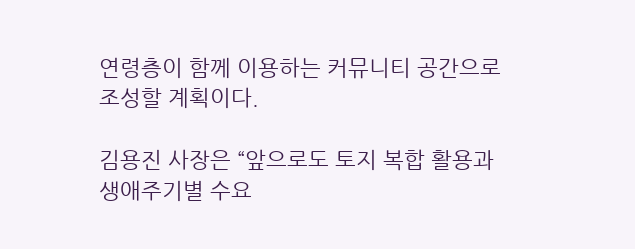연령층이 함께 이용하는 커뮤니티 공간으로 조성할 계획이다.

김용진 사장은 “앞으로도 토지 복합 활용과 생애주기별 수요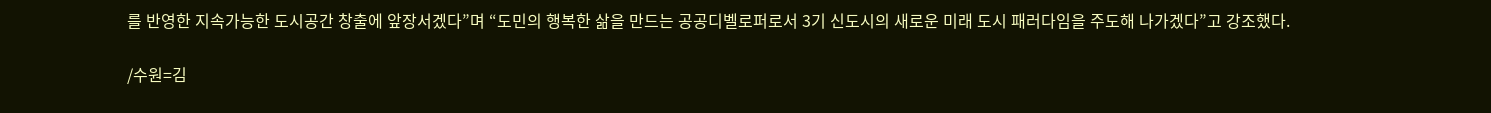를 반영한 지속가능한 도시공간 창출에 앞장서겠다”며 “도민의 행복한 삶을 만드는 공공디벨로퍼로서 3기 신도시의 새로운 미래 도시 패러다임을 주도해 나가겠다”고 강조했다.

/수원=김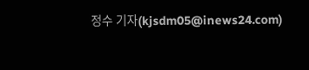정수 기자(kjsdm05@inews24.com)